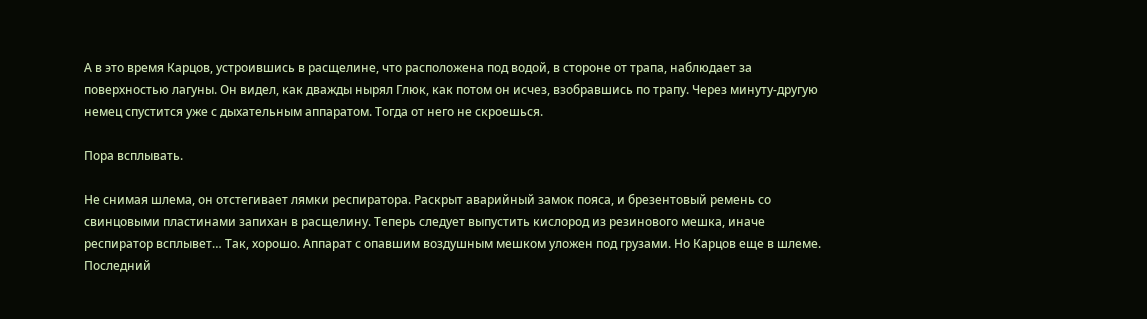А в это время Карцов, устроившись в расщелине, что расположена под водой, в стороне от трапа, наблюдает за поверхностью лагуны. Он видел, как дважды нырял Глюк, как потом он исчез, взобравшись по трапу. Через минуту-другую немец спустится уже с дыхательным аппаратом. Тогда от него не скроешься.

Пора всплывать.

Не снимая шлема, он отстегивает лямки респиратора. Раскрыт аварийный замок пояса, и брезентовый ремень со свинцовыми пластинами запихан в расщелину. Теперь следует выпустить кислород из резинового мешка, иначе респиратор всплывет… Так, хорошо. Аппарат с опавшим воздушным мешком уложен под грузами. Но Карцов еще в шлеме. Последний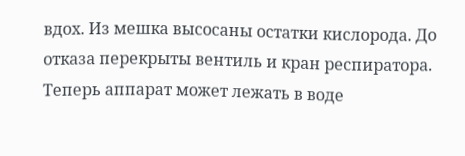вдох. Из мешка высосаны остатки кислорода. До отказа перекрыты вентиль и кран респиратора. Теперь аппарат может лежать в воде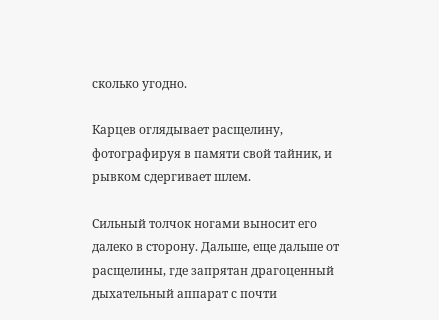сколько угодно.

Карцев оглядывает расщелину, фотографируя в памяти свой тайник, и рывком сдергивает шлем.

Сильный толчок ногами выносит его далеко в сторону. Дальше, еще дальше от расщелины, где запрятан драгоценный дыхательный аппарат с почти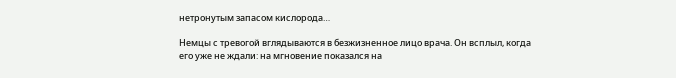нетронутым запасом кислорода…

Немцы с тревогой вглядываются в безжизненное лицо врача. Он всплыл, когда его уже не ждали: на мгновение показался на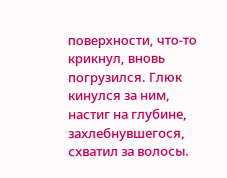поверхности, что-то крикнул, вновь погрузился. Глюк кинулся за ним, настиг на глубине, захлебнувшегося, схватил за волосы.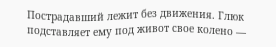Пострадавший лежит без движения. Глюк подставляет ему под живот свое колено —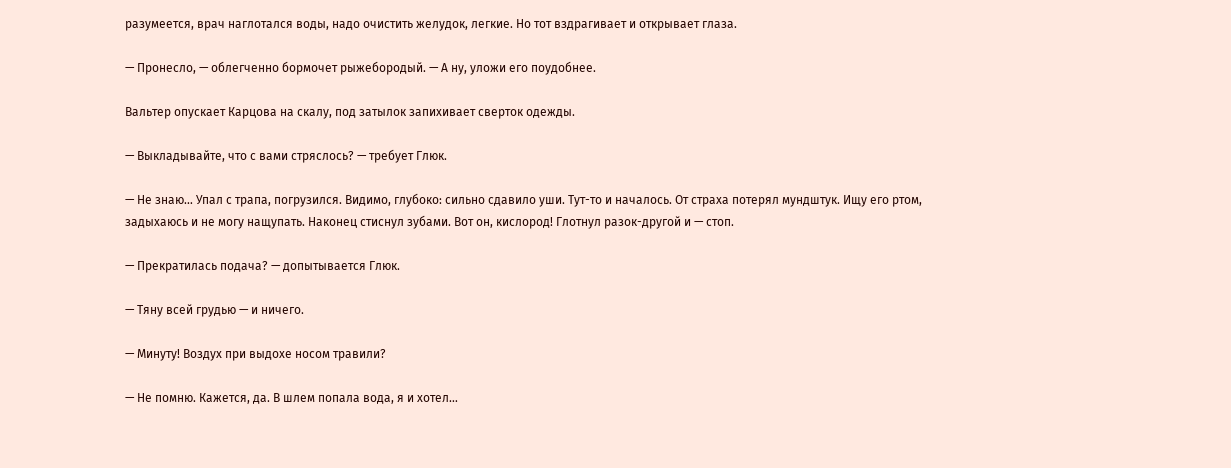разумеется, врач наглотался воды, надо очистить желудок, легкие. Но тот вздрагивает и открывает глаза.

— Пронесло, — облегченно бормочет рыжебородый. — А ну, уложи его поудобнее.

Вальтер опускает Карцова на скалу, под затылок запихивает сверток одежды.

— Выкладывайте, что с вами стряслось? — требует Глюк.

— Не знаю… Упал с трапа, погрузился. Видимо, глубоко: сильно сдавило уши. Тут-то и началось. От страха потерял мундштук. Ищу его ртом, задыхаюсь и не могу нащупать. Наконец стиснул зубами. Вот он, кислород! Глотнул разок-другой и — стоп.

— Прекратилась подача? — допытывается Глюк.

— Тяну всей грудью — и ничего.

— Минуту! Воздух при выдохе носом травили?

— Не помню. Кажется, да. В шлем попала вода, я и хотел…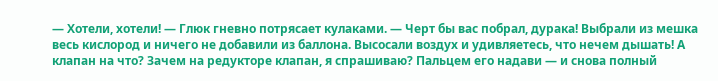— Хотели, хотели! — Глюк гневно потрясает кулаками. — Черт бы вас побрал, дурака! Выбрали из мешка весь кислород и ничего не добавили из баллона. Высосали воздух и удивляетесь, что нечем дышать! А клапан на что? Зачем на редукторе клапан, я спрашиваю? Пальцем его надави — и снова полный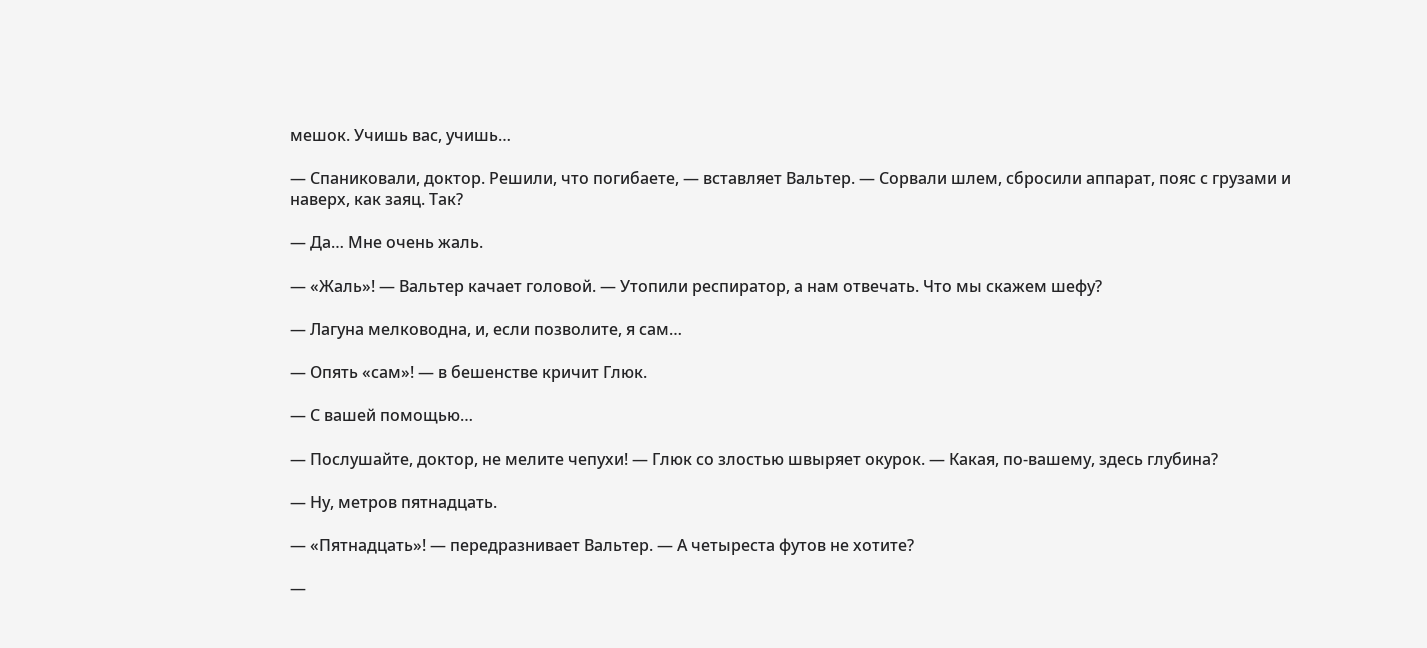мешок. Учишь вас, учишь…

— Спаниковали, доктор. Решили, что погибаете, — вставляет Вальтер. — Сорвали шлем, сбросили аппарат, пояс с грузами и наверх, как заяц. Так?

— Да… Мне очень жаль.

— «Жаль»! — Вальтер качает головой. — Утопили респиратор, а нам отвечать. Что мы скажем шефу?

— Лагуна мелководна, и, если позволите, я сам…

— Опять «сам»! — в бешенстве кричит Глюк.

— С вашей помощью…

— Послушайте, доктор, не мелите чепухи! — Глюк со злостью швыряет окурок. — Какая, по-вашему, здесь глубина?

— Ну, метров пятнадцать.

— «Пятнадцать»! — передразнивает Вальтер. — А четыреста футов не хотите?

—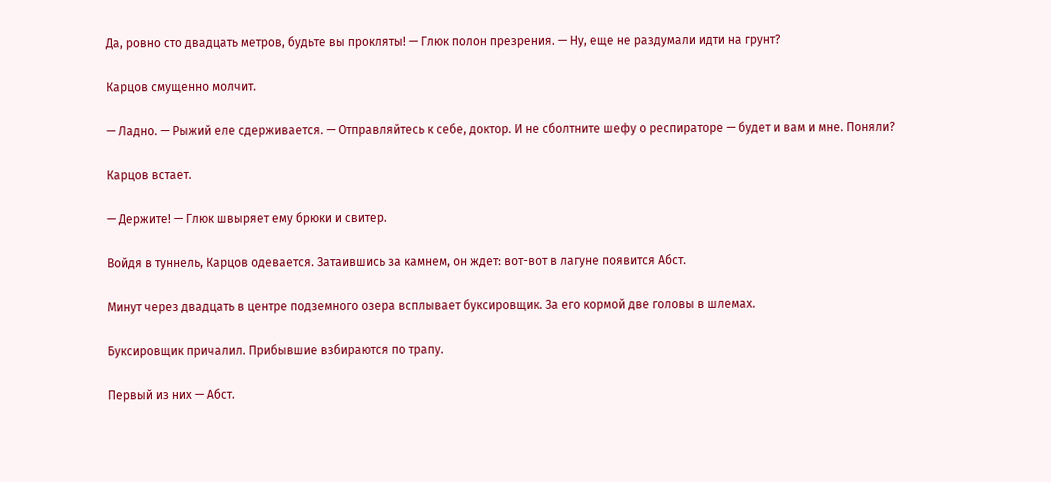Да, ровно сто двадцать метров, будьте вы прокляты! — Глюк полон презрения. — Ну, еще не раздумали идти на грунт?

Карцов смущенно молчит.

— Ладно. — Рыжий еле сдерживается. — Отправляйтесь к себе, доктор. И не сболтните шефу о респираторе — будет и вам и мне. Поняли?

Карцов встает.

— Держите! — Глюк швыряет ему брюки и свитер.

Войдя в туннель, Карцов одевается. Затаившись за камнем, он ждет: вот-вот в лагуне появится Абст.

Минут через двадцать в центре подземного озера всплывает буксировщик. За его кормой две головы в шлемах.

Буксировщик причалил. Прибывшие взбираются по трапу.

Первый из них — Абст.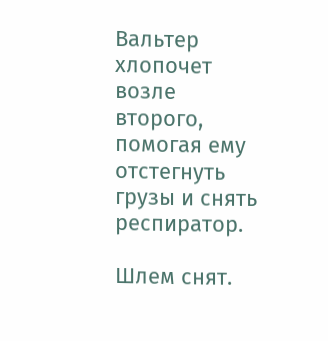Вальтер хлопочет возле второго, помогая ему отстегнуть грузы и снять респиратор.

Шлем снят.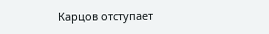Карцов отступает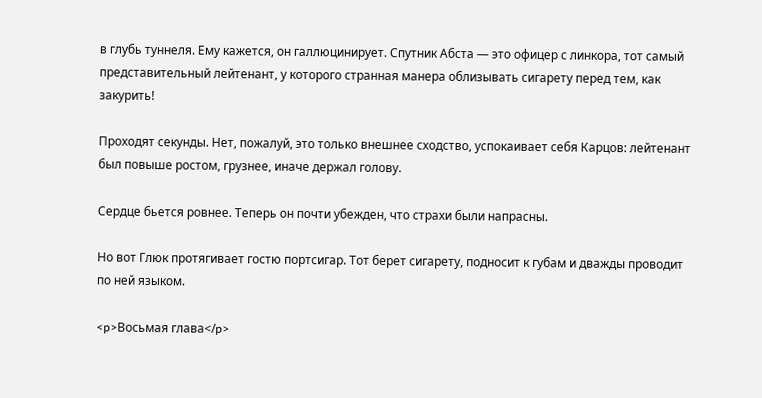в глубь туннеля. Ему кажется, он галлюцинирует. Спутник Абста — это офицер с линкора, тот самый представительный лейтенант, у которого странная манера облизывать сигарету перед тем, как закурить!

Проходят секунды. Нет, пожалуй, это только внешнее сходство, успокаивает себя Карцов: лейтенант был повыше ростом, грузнее, иначе держал голову.

Сердце бьется ровнее. Теперь он почти убежден, что страхи были напрасны.

Но вот Глюк протягивает гостю портсигар. Тот берет сигарету, подносит к губам и дважды проводит по ней языком.

<p>Восьмая глава</p>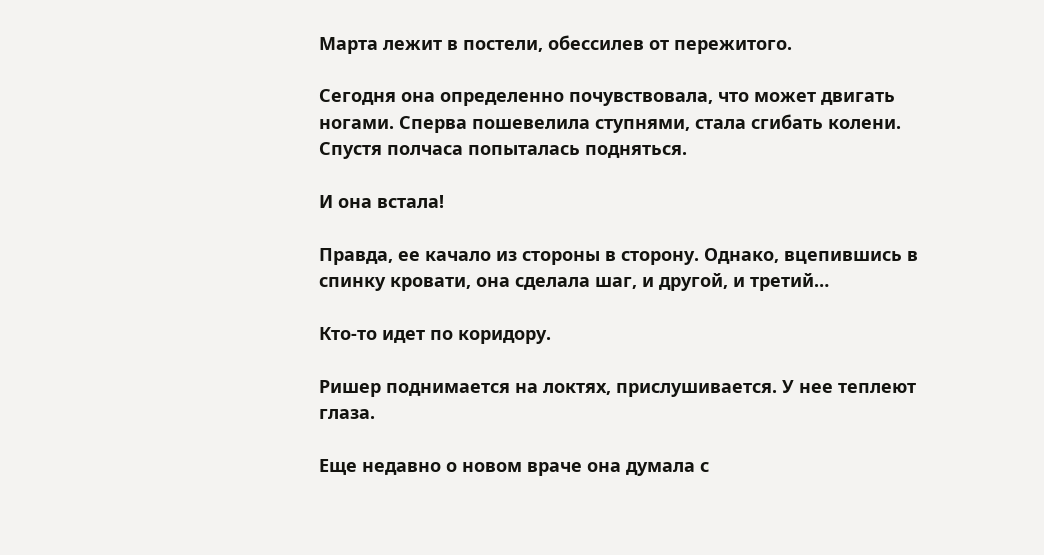Марта лежит в постели, обессилев от пережитого.

Сегодня она определенно почувствовала, что может двигать ногами. Сперва пошевелила ступнями, стала сгибать колени. Спустя полчаса попыталась подняться.

И она встала!

Правда, ее качало из стороны в сторону. Однако, вцепившись в спинку кровати, она сделала шаг, и другой, и третий…

Кто-то идет по коридору.

Ришер поднимается на локтях, прислушивается. У нее теплеют глаза.

Еще недавно о новом враче она думала с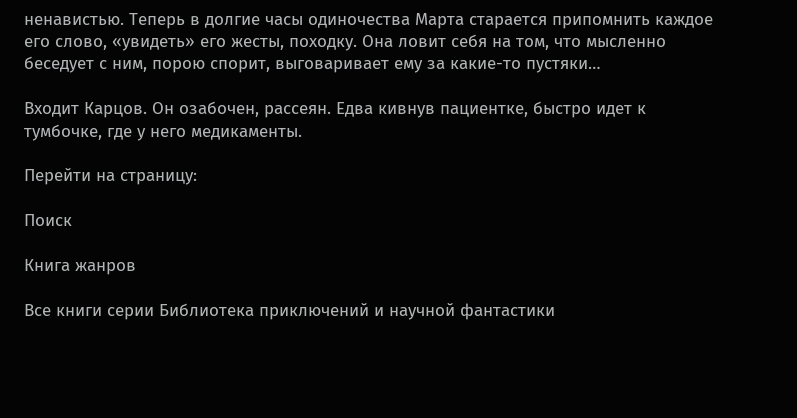ненавистью. Теперь в долгие часы одиночества Марта старается припомнить каждое его слово, «увидеть» его жесты, походку. Она ловит себя на том, что мысленно беседует с ним, порою спорит, выговаривает ему за какие-то пустяки…

Входит Карцов. Он озабочен, рассеян. Едва кивнув пациентке, быстро идет к тумбочке, где у него медикаменты.

Перейти на страницу:

Поиск

Книга жанров

Все книги серии Библиотека приключений и научной фантастики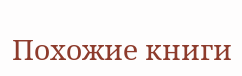Похожие книги